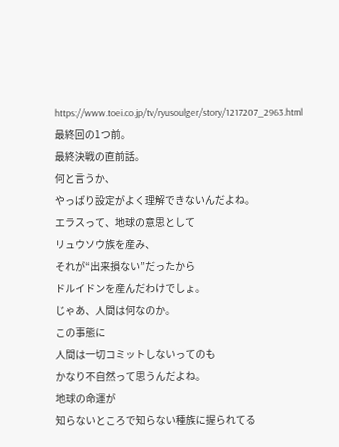https://www.toei.co.jp/tv/ryusoulger/story/1217207_2963.html
最終回の1つ前。
最終決戦の直前話。
何と言うか、
やっぱり設定がよく理解できないんだよね。
エラスって、地球の意思として
リュウソウ族を産み、
それが“出来損ない”だったから
ドルイドンを産んだわけでしょ。
じゃあ、人間は何なのか。
この事態に
人間は一切コミットしないってのも
かなり不自然って思うんだよね。
地球の命運が
知らないところで知らない種族に握られてる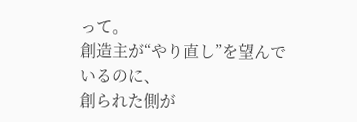って。
創造主が“やり直し”を望んでいるのに、
創られた側が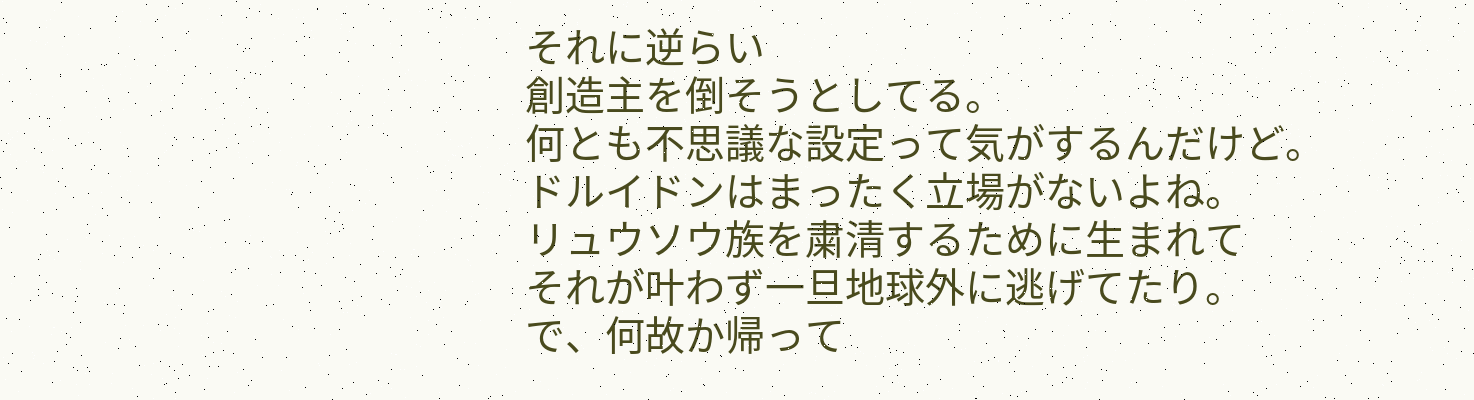それに逆らい
創造主を倒そうとしてる。
何とも不思議な設定って気がするんだけど。
ドルイドンはまったく立場がないよね。
リュウソウ族を粛清するために生まれて
それが叶わず一旦地球外に逃げてたり。
で、何故か帰って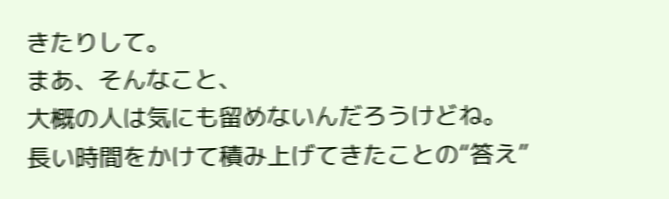きたりして。
まあ、そんなこと、
大概の人は気にも留めないんだろうけどね。
長い時間をかけて積み上げてきたことの“答え”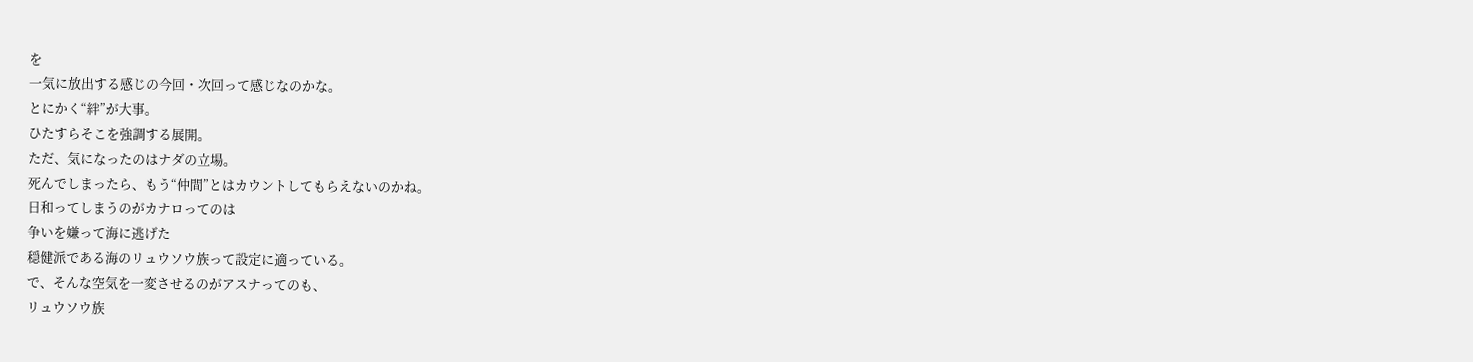を
一気に放出する感じの今回・次回って感じなのかな。
とにかく“絆”が大事。
ひたすらそこを強調する展開。
ただ、気になったのはナダの立場。
死んでしまったら、もう“仲間”とはカウントしてもらえないのかね。
日和ってしまうのがカナロってのは
争いを嫌って海に逃げた
穏健派である海のリュウソウ族って設定に適っている。
で、そんな空気を一変させるのがアスナってのも、
リュウソウ族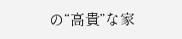の“高貴”な家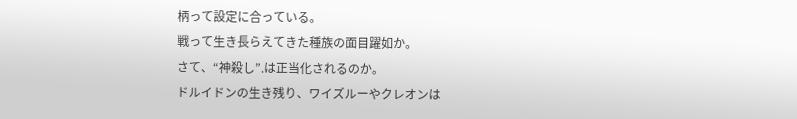柄って設定に合っている。
戦って生き長らえてきた種族の面目躍如か。
さて、“神殺し”.は正当化されるのか。
ドルイドンの生き残り、ワイズルーやクレオンは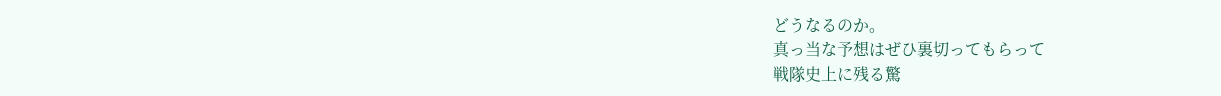どうなるのか。
真っ当な予想はぜひ裏切ってもらって
戦隊史上に残る驚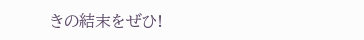きの結末をぜひ!